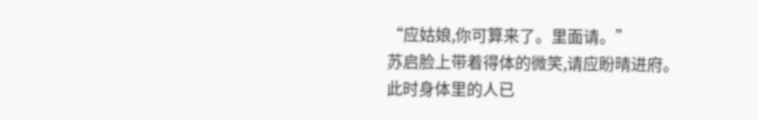“应姑娘,你可算来了。里面请。”
苏启脸上带着得体的微笑,请应盼晴进府。
此时身体里的人已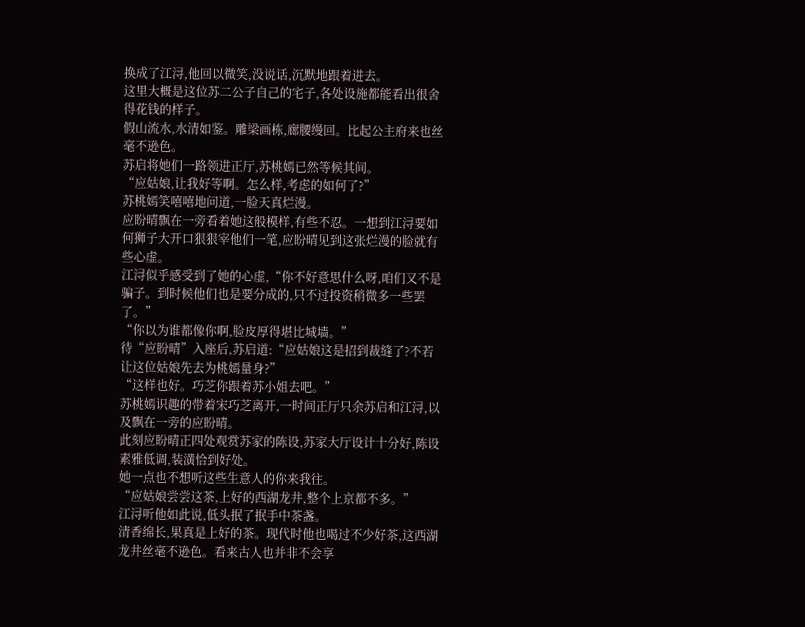换成了江浔,他回以微笑,没说话,沉默地跟着进去。
这里大概是这位苏二公子自己的宅子,各处设施都能看出很舍得花钱的样子。
假山流水,水清如鉴。雕梁画栋,廊腰缦回。比起公主府来也丝毫不逊色。
苏启将她们一路领进正厅,苏桃嫣已然等候其间。
“应姑娘,让我好等啊。怎么样,考虑的如何了?”
苏桃嫣笑嘻嘻地问道,一脸天真烂漫。
应盼晴飘在一旁看着她这般模样,有些不忍。一想到江浔要如何狮子大开口狠狠宰他们一笔,应盼晴见到这张烂漫的脸就有些心虚。
江浔似乎感受到了她的心虚,“你不好意思什么呀,咱们又不是骗子。到时候他们也是要分成的,只不过投资稍微多一些罢了。”
“你以为谁都像你啊,脸皮厚得堪比城墙。”
待“应盼晴”入座后,苏启道:“应姑娘这是招到裁缝了?不若让这位姑娘先去为桃嫣量身?”
“这样也好。巧芝你跟着苏小姐去吧。”
苏桃嫣识趣的带着宋巧芝离开,一时间正厅只余苏启和江浔,以及飘在一旁的应盼晴。
此刻应盼晴正四处观赏苏家的陈设,苏家大厅设计十分好,陈设素雅低调,装潢恰到好处。
她一点也不想听这些生意人的你来我往。
“应姑娘尝尝这茶,上好的西湖龙井,整个上京都不多。”
江浔听他如此说,低头抿了抿手中茶盏。
清香绵长,果真是上好的茶。现代时他也喝过不少好茶,这西湖龙井丝毫不逊色。看来古人也并非不会享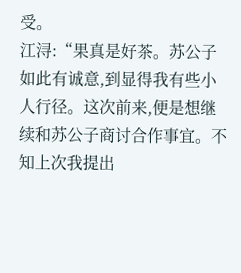受。
江浔:“果真是好茶。苏公子如此有诚意,到显得我有些小人行径。这次前来,便是想继续和苏公子商讨合作事宜。不知上次我提出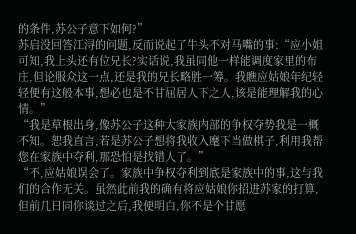的条件,苏公子意下如何?”
苏启没回答江浔的问题,反而说起了牛头不对马嘴的事:“应小姐可知,我上头还有位兄长?实话说,我虽同他一样能调度家里的布庄,但论服众这一点,还是我的兄长略胜一筹。我瞧应姑娘年纪轻轻便有这般本事,想必也是不甘屈居人下之人,该是能理解我的心情。”
“我是草根出身,像苏公子这种大家族内部的争权夺势我是一概不知。恕我直言,若是苏公子想将我收入麾下当做棋子,利用我帮您在家族中夺利,那恐怕是找错人了。”
“不,应姑娘误会了。家族中争权夺利到底是家族中的事,这与我们的合作无关。虽然此前我的确有将应姑娘你招进苏家的打算,但前几日同你谈过之后,我便明白,你不是个甘愿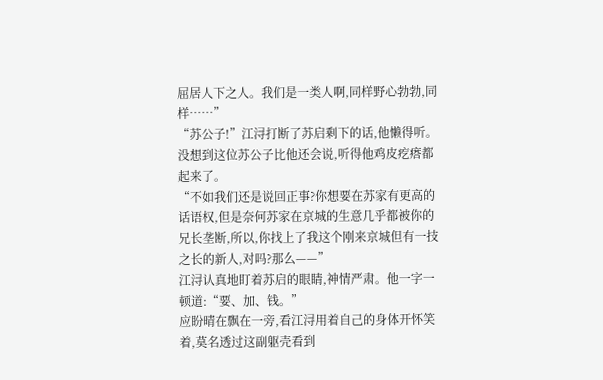屈居人下之人。我们是一类人啊,同样野心勃勃,同样……”
“苏公子!”江浔打断了苏启剩下的话,他懒得听。
没想到这位苏公子比他还会说,听得他鸡皮疙瘩都起来了。
“不如我们还是说回正事?你想要在苏家有更高的话语权,但是奈何苏家在京城的生意几乎都被你的兄长垄断,所以,你找上了我这个刚来京城但有一技之长的新人,对吗?那么——”
江浔认真地盯着苏启的眼睛,神情严肃。他一字一顿道:“要、加、钱。”
应盼晴在飘在一旁,看江浔用着自己的身体开怀笑着,莫名透过这副躯壳看到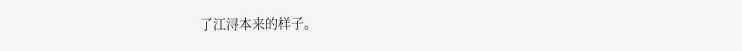了江浔本来的样子。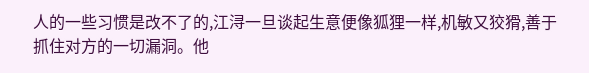人的一些习惯是改不了的,江浔一旦谈起生意便像狐狸一样,机敏又狡猾,善于抓住对方的一切漏洞。他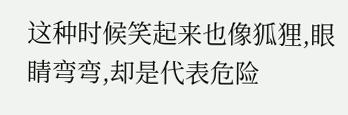这种时候笑起来也像狐狸,眼睛弯弯,却是代表危险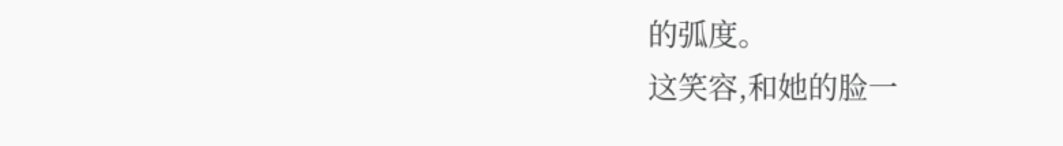的弧度。
这笑容,和她的脸一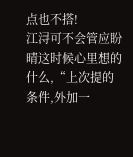点也不搭!
江浔可不会管应盼晴这时候心里想的什么,“上次提的条件,外加一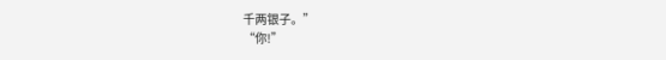千两银子。”
“你!”